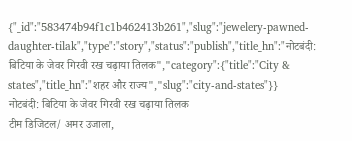{"_id":"583474b94f1c1b462413b261","slug":"jewelery-pawned-daughter-tilak","type":"story","status":"publish","title_hn":"नोटबंदी: बिटिया के जेवर गिरवी रख चढ़ाया तिलक","category":{"title":"City & states","title_hn":"शहर और राज्य","slug":"city-and-states"}}
नोटबंदी: बिटिया के जेवर गिरवी रख चढ़ाया तिलक
टीम डिजिटल/ अमर उजाला,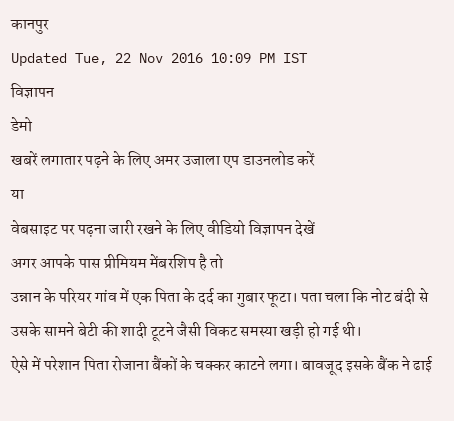कानपुर
Updated Tue, 22 Nov 2016 10:09 PM IST
विज्ञापन
डेमो
खबरें लगातार पढ़ने के लिए अमर उजाला एप डाउनलोड करें
या
वेबसाइट पर पढ़ना जारी रखने के लिए वीडियो विज्ञापन देखें
अगर आपके पास प्रीमियम मेंबरशिप है तो
उन्नान के परियर गांव में एक पिता के दर्द का गुबार फूटा। पता चला कि नोट बंदी से उसके सामने बेटी की शादी टूटने जैसी विकट समस्या खड़ी हो गई थी।
ऐसे में परेशान पिता रोजाना बैंकों के चक्कर काटने लगा। बावजूद इसके बैंक ने ढाई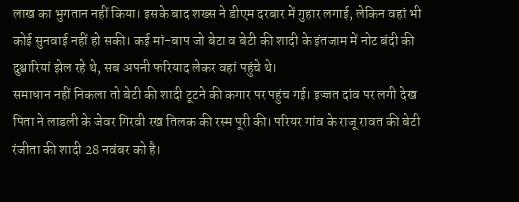लाख का भुगतान नहीं किया। इसके बाद शख्स ने डीएम दरबार में गुहार लगाई, लेकिन वहां भी कोई सुनवाई नहीं हो सकी। कई मां-बाप जो बेटा व बेटी की शादी के इंतजाम में नोट बंदी की दुश्वारियां झेल रहे थे, सब अपनी फरियाद लेकर वहां पहुंचे थे।
समाधान नहीं निकला तो बेटी की शादी टूटने की कगार पर पहुंच गई। इज्जत दांव पर लगी देख पिता ने लाडली के जेवर गिरवी रख तिलक की रस्म पूरी की। परियर गांव के राजू रावत की बेटी रंजीता की शादी 28 नवंबर को है।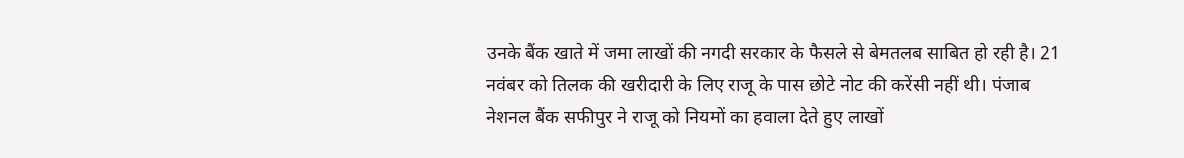उनके बैंक खाते में जमा लाखों की नगदी सरकार के फैसले से बेमतलब साबित हो रही है। 21 नवंबर को तिलक की खरीदारी के लिए राजू के पास छोटे नोट की करेंसी नहीं थी। पंजाब नेशनल बैंक सफीपुर ने राजू को नियमों का हवाला देते हुए लाखों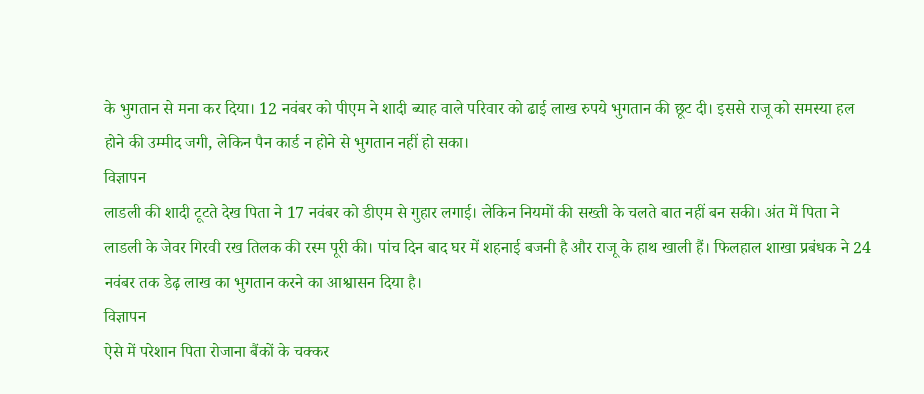के भुगतान से मना कर दिया। 12 नवंबर को पीएम ने शादी ब्याह वाले परिवार को ढाई लाख रुपये भुगतान की छूट दी। इससे राजू को समस्या हल होने की उम्मीद जगी, लेकिन पैन कार्ड न होने से भुगतान नहीं हो सका।
विज्ञापन
लाडली की शादी टूटते देख पिता ने 17 नवंबर को डीएम से गुहार लगाई। लेकिन नियमों की सख्ती के चलते बात नहीं बन सकी। अंत में पिता ने लाडली के जेवर गिरवी रख तिलक की रस्म पूरी की। पांच दिन बाद घर में शहनाई बजनी है और राजू के हाथ खाली हैं। फिलहाल शाखा प्रबंधक ने 24 नवंबर तक डेढ़ लाख का भुगतान करने का आश्वासन दिया है।
विज्ञापन
ऐसे में परेशान पिता रोजाना बैंकों के चक्कर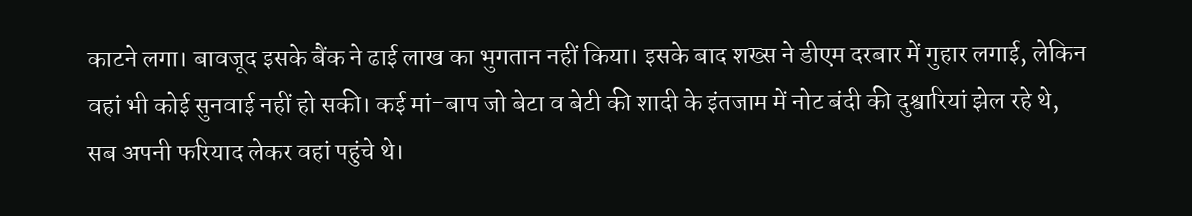काटने लगा। बावजूद इसके बैंक ने ढाई लाख का भुगतान नहीं किया। इसके बाद शख्स ने डीएम दरबार में गुहार लगाई, लेकिन वहां भी कोई सुनवाई नहीं हो सकी। कई मां-बाप जो बेटा व बेटी की शादी के इंतजाम में नोट बंदी की दुश्वारियां झेल रहे थे, सब अपनी फरियाद लेकर वहां पहुंचे थे।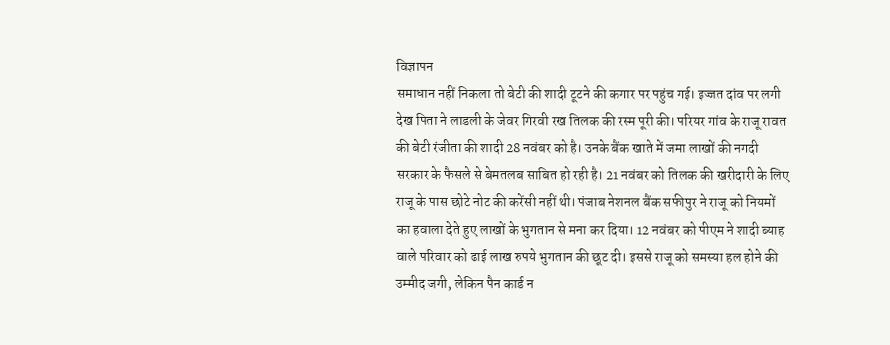विज्ञापन
समाधान नहीं निकला तो बेटी की शादी टूटने की कगार पर पहुंच गई। इज्जत दांव पर लगी देख पिता ने लाडली के जेवर गिरवी रख तिलक की रस्म पूरी की। परियर गांव के राजू रावत की बेटी रंजीता की शादी 28 नवंबर को है। उनके बैंक खाते में जमा लाखों की नगदी सरकार के फैसले से बेमतलब साबित हो रही है। 21 नवंबर को तिलक की खरीदारी के लिए राजू के पास छोटे नोट की करेंसी नहीं थी। पंजाब नेशनल बैंक सफीपुर ने राजू को नियमों का हवाला देते हुए लाखों के भुगतान से मना कर दिया। 12 नवंबर को पीएम ने शादी ब्याह वाले परिवार को ढाई लाख रुपये भुगतान की छूट दी। इससे राजू को समस्या हल होने की उम्मीद जगी, लेकिन पैन कार्ड न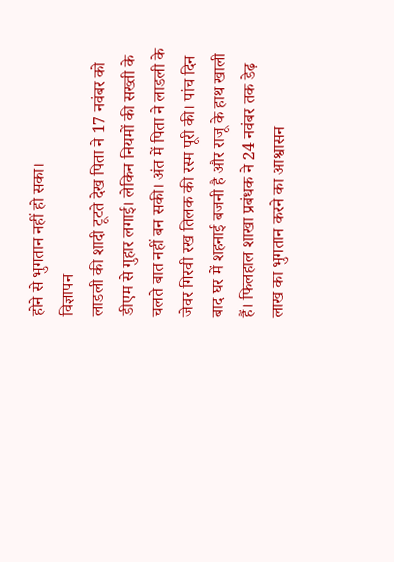होने से भुगतान नहीं हो सका।
विज्ञापन
लाडली की शादी टूटते देख पिता ने 17 नवंबर को डीएम से गुहार लगाई। लेकिन नियमों की सख्ती के चलते बात नहीं बन सकी। अंत में पिता ने लाडली के जेवर गिरवी रख तिलक की रस्म पूरी की। पांच दिन बाद घर में शहनाई बजनी है और राजू के हाथ खाली हैं। फिलहाल शाखा प्रबंधक ने 24 नवंबर तक डेढ़ लाख का भुगतान करने का आश्वासन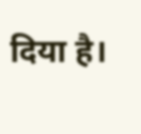दिया है।